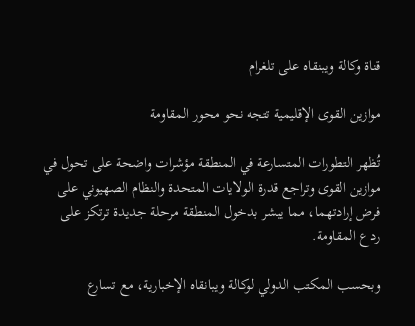قناة وكالة ويبنقاه على تلغرام

موازين القوى الإقليمية تتجه نحو محور المقاومة

تُظهر التطورات المتسارعة في المنطقة مؤشرات واضحة على تحول في موازين القوى وتراجع قدرة الولايات المتحدة والنظام الصهيوني على فرض إرادتهما، مما يبشر بدخول المنطقة مرحلة جديدة ترتكز على ردع المقاومة.

وبحسب المكتب الدولي لوكالة ويبانقاه الإخبارية، مع تسارع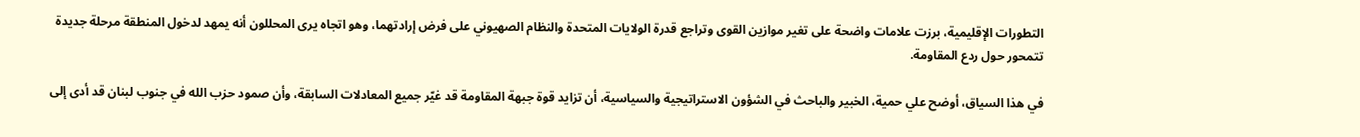التطورات الإقليمية، برزت علامات واضحة على تغير موازين القوى وتراجع قدرة الولايات المتحدة والنظام الصهيوني على فرض إرادتهما، وهو اتجاه يرى المحللون أنه يمهد لدخول المنطقة مرحلة جديدة تتمحور حول ردع المقاومة.

في هذا السياق، أوضح علي حمية، الخبير والباحث في الشؤون الاستراتيجية والسياسية، أن تزايد قوة جبهة المقاومة قد غيّر جميع المعادلات السابقة، وأن صمود حزب الله في جنوب لبنان قد أدى إلى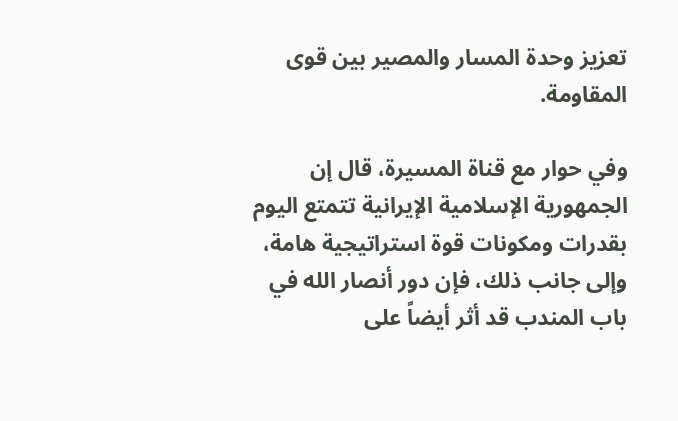تعزيز وحدة المسار والمصير بين قوى المقاومة.

وفي حوار مع قناة المسيرة، قال إن الجمهورية الإسلامية الإيرانية تتمتع اليوم بقدرات ومكونات قوة استراتيجية هامة، وإلى جانب ذلك، فإن دور أنصار الله في باب المندب قد أثر أيضاً على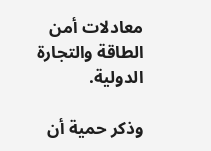معادلات أمن الطاقة والتجارة الدولية.

وذكر حمية أن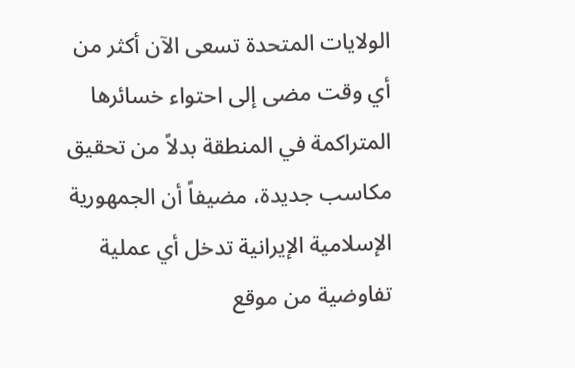الولايات المتحدة تسعى الآن أكثر من أي وقت مضى إلى احتواء خسائرها المتراكمة في المنطقة بدلاً من تحقيق مكاسب جديدة، مضيفاً أن الجمهورية الإسلامية الإيرانية تدخل أي عملية تفاوضية من موقع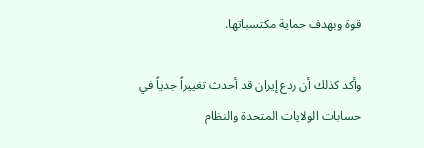قوة وبهدف حماية مكتسباتها.

وأكد كذلك أن ردع إيران قد أحدث تغييراً جدياً في حسابات الولايات المتحدة والنظام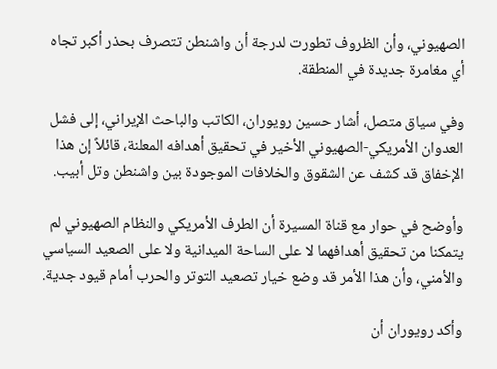الصهيوني، وأن الظروف تطورت لدرجة أن واشنطن تتصرف بحذر أكبر تجاه أي مغامرة جديدة في المنطقة.

وفي سياق متصل، أشار حسين رويوران، الكاتب والباحث الإيراني، إلى فشل العدوان الأمريكي-الصهيوني الأخير في تحقيق أهدافه المعلنة، قائلاً إن هذا الإخفاق قد كشف عن الشقوق والخلافات الموجودة بين واشنطن وتل أبيب.

وأوضح في حوار مع قناة المسيرة أن الطرف الأمريكي والنظام الصهيوني لم يتمكنا من تحقيق أهدافهما لا على الساحة الميدانية ولا على الصعيد السياسي والأمني، وأن هذا الأمر قد وضع خيار تصعيد التوتر والحرب أمام قيود جدية.

وأكد رويوران أن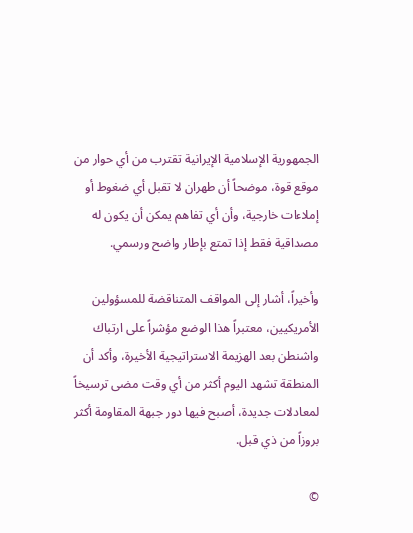الجمهورية الإسلامية الإيرانية تقترب من أي حوار من موقع قوة، موضحاً أن طهران لا تقبل أي ضغوط أو إملاءات خارجية، وأن أي تفاهم يمكن أن يكون له مصداقية فقط إذا تمتع بإطار واضح ورسمي.

وأخيراً، أشار إلى المواقف المتناقضة للمسؤولين الأمريكيين، معتبراً هذا الوضع مؤشراً على ارتباك واشنطن بعد الهزيمة الاستراتيجية الأخيرة، وأكد أن المنطقة تشهد اليوم أكثر من أي وقت مضى ترسيخاً لمعادلات جديدة، أصبح فيها دور جبهة المقاومة أكثر بروزاً من ذي قبل.

©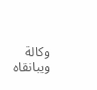وكالة ويبانقاه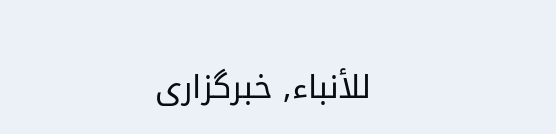للأنباء, خبرگزاری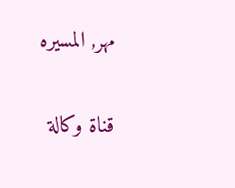مهر, المسیره

قناة وكالة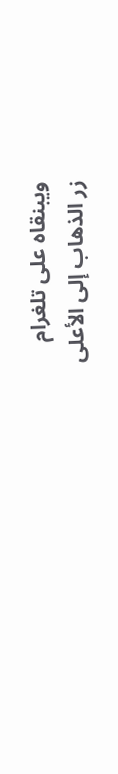ويبنقاه على تلغرام
زر الذهاب إلى الأعلى